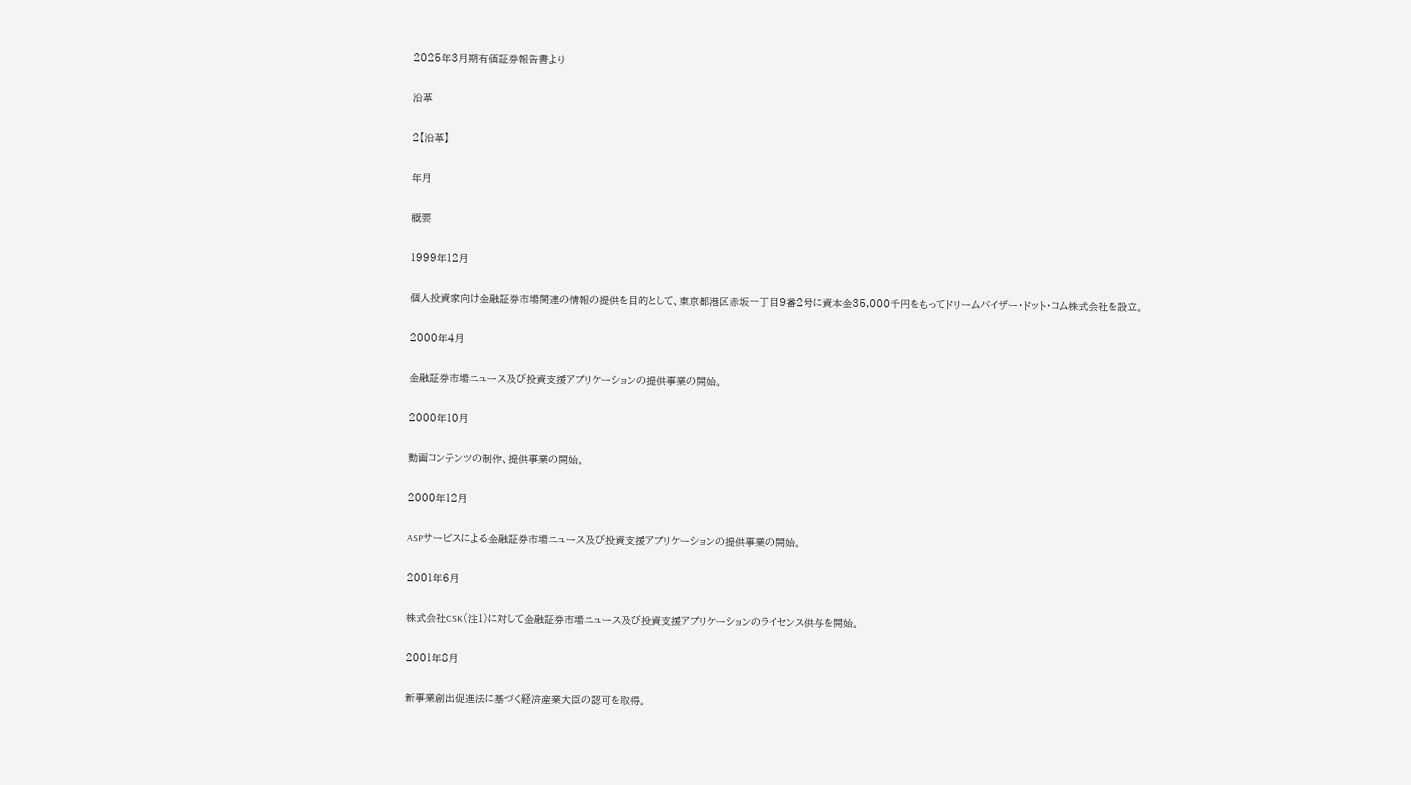2025年3月期有価証券報告書より

沿革

2【沿革】

年月

概要

1999年12月

個人投資家向け金融証券市場関連の情報の提供を目的として、東京都港区赤坂一丁目9番2号に資本金35,000千円をもってドリームバイザー・ドット・コム株式会社を設立。

2000年4月

金融証券市場ニュース及び投資支援アプリケーションの提供事業の開始。

2000年10月

動画コンテンツの制作、提供事業の開始。

2000年12月

ASPサービスによる金融証券市場ニュース及び投資支援アプリケーションの提供事業の開始。

2001年6月

株式会社CSK(注1)に対して金融証券市場ニュース及び投資支援アプリケーションのライセンス供与を開始。

2001年8月

新事業創出促進法に基づく経済産業大臣の認可を取得。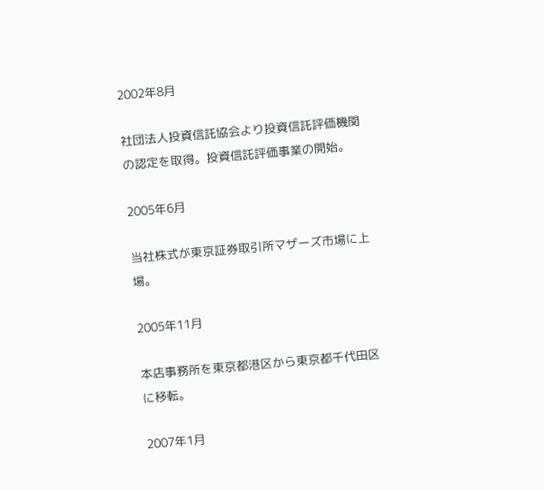2002年8月

社団法人投資信託協会より投資信託評価機関の認定を取得。投資信託評価事業の開始。

2005年6月

当社株式が東京証券取引所マザーズ市場に上場。

2005年11月

本店事務所を東京都港区から東京都千代田区に移転。

2007年1月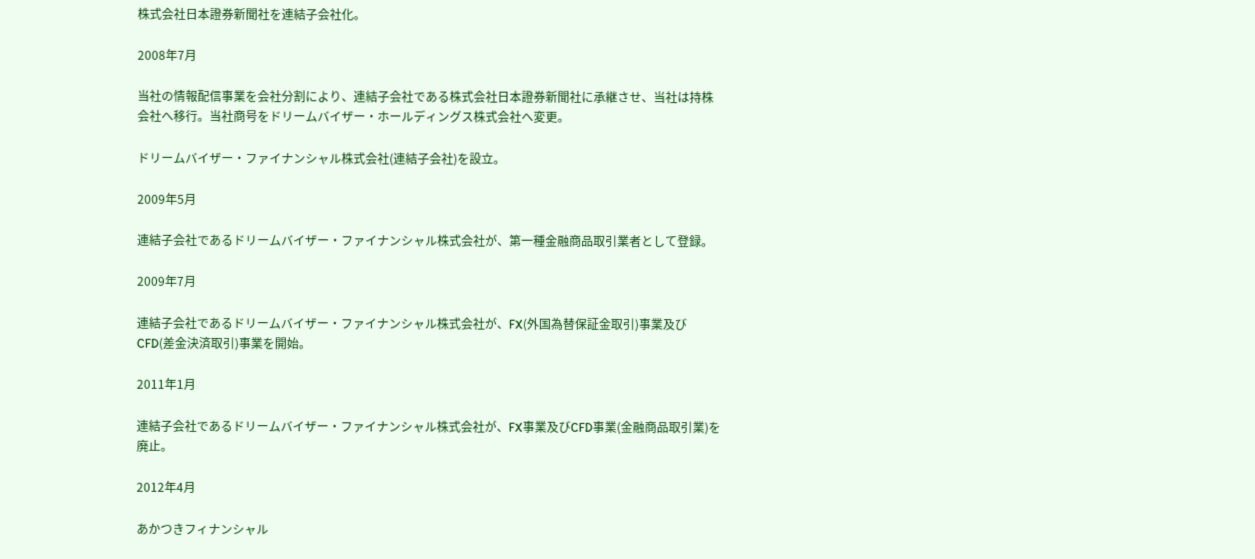株式会社日本證券新聞社を連結子会社化。

2008年7月

当社の情報配信事業を会社分割により、連結子会社である株式会社日本證券新聞社に承継させ、当社は持株会社へ移行。当社商号をドリームバイザー・ホールディングス株式会社へ変更。

ドリームバイザー・ファイナンシャル株式会社(連結子会社)を設立。

2009年5月

連結子会社であるドリームバイザー・ファイナンシャル株式会社が、第一種金融商品取引業者として登録。

2009年7月

連結子会社であるドリームバイザー・ファイナンシャル株式会社が、FX(外国為替保証金取引)事業及びCFD(差金決済取引)事業を開始。

2011年1月

連結子会社であるドリームバイザー・ファイナンシャル株式会社が、FX事業及びCFD事業(金融商品取引業)を廃止。

2012年4月

あかつきフィナンシャル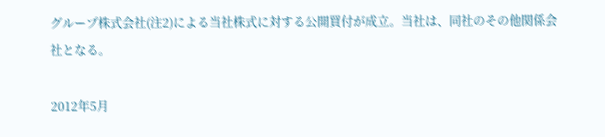グループ株式会社(注2)による当社株式に対する公開買付が成立。当社は、同社のその他関係会社となる。

2012年5月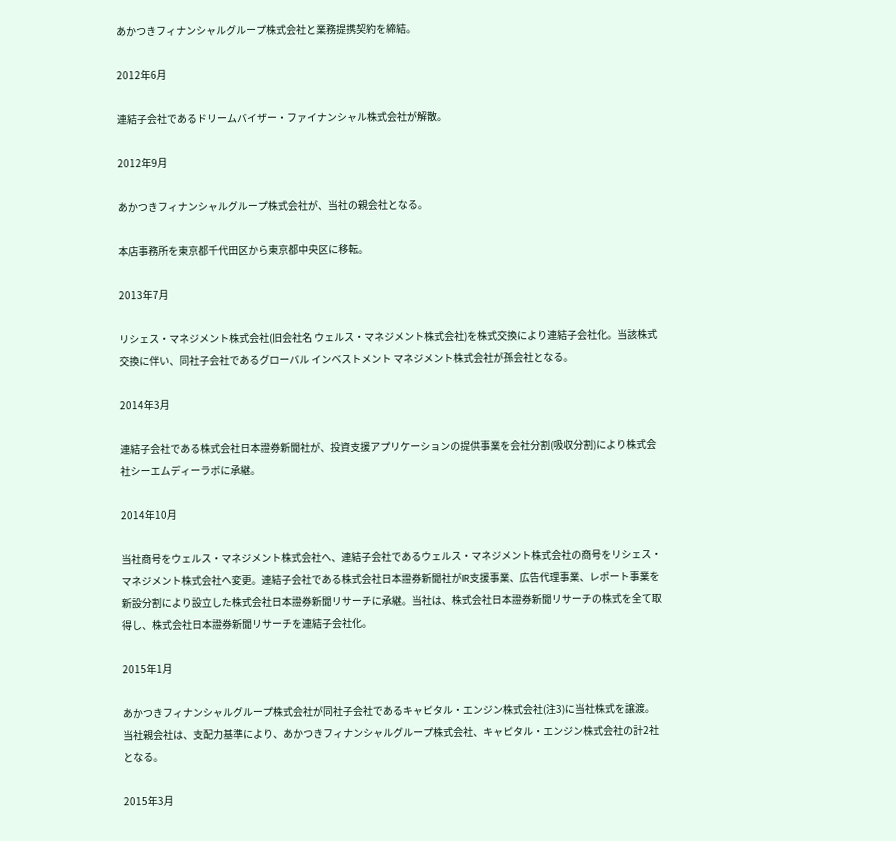あかつきフィナンシャルグループ株式会社と業務提携契約を締結。

2012年6月

連結子会社であるドリームバイザー・ファイナンシャル株式会社が解散。

2012年9月

あかつきフィナンシャルグループ株式会社が、当社の親会社となる。

本店事務所を東京都千代田区から東京都中央区に移転。

2013年7月

リシェス・マネジメント株式会社(旧会社名 ウェルス・マネジメント株式会社)を株式交換により連結子会社化。当該株式交換に伴い、同社子会社であるグローバル インベストメント マネジメント株式会社が孫会社となる。

2014年3月

連結子会社である株式会社日本證券新聞社が、投資支援アプリケーションの提供事業を会社分割(吸収分割)により株式会社シーエムディーラボに承継。

2014年10月

当社商号をウェルス・マネジメント株式会社へ、連結子会社であるウェルス・マネジメント株式会社の商号をリシェス・マネジメント株式会社へ変更。連結子会社である株式会社日本證券新聞社がIR支援事業、広告代理事業、レポート事業を新設分割により設立した株式会社日本證券新聞リサーチに承継。当社は、株式会社日本證券新聞リサーチの株式を全て取得し、株式会社日本證券新聞リサーチを連結子会社化。

2015年1月

あかつきフィナンシャルグループ株式会社が同社子会社であるキャピタル・エンジン株式会社(注3)に当社株式を譲渡。当社親会社は、支配力基準により、あかつきフィナンシャルグループ株式会社、キャピタル・エンジン株式会社の計2社となる。

2015年3月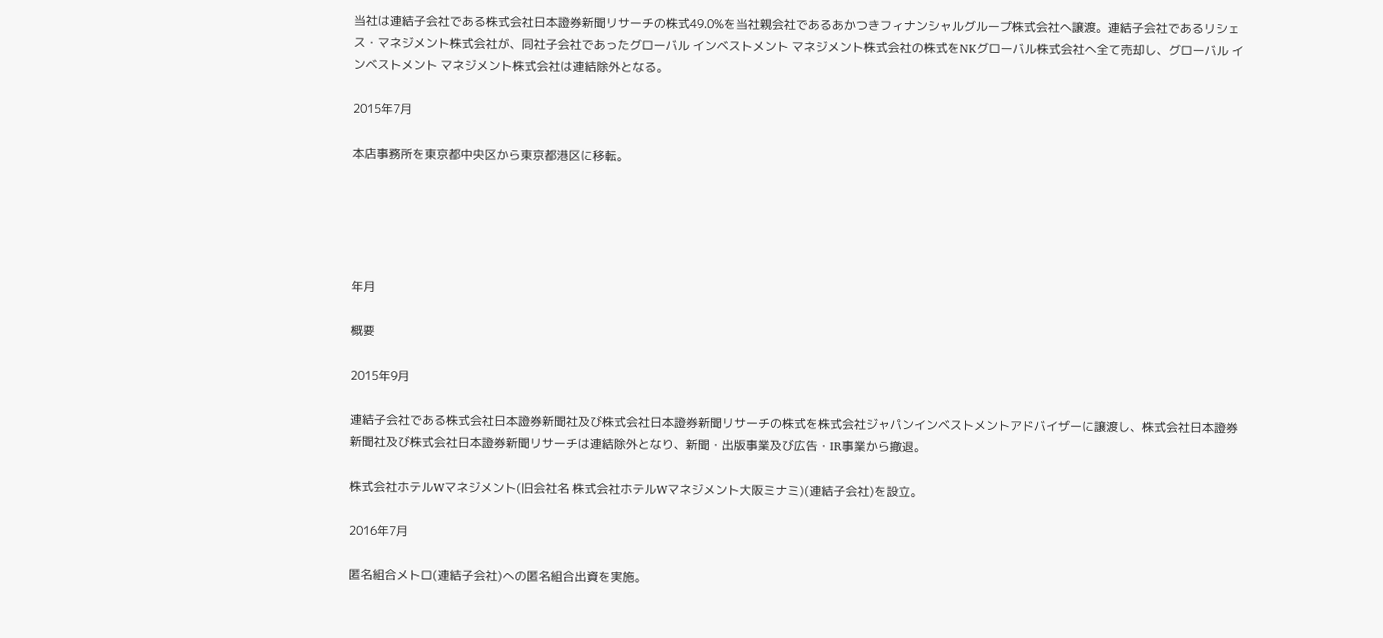当社は連結子会社である株式会社日本證券新聞リサーチの株式49.0%を当社親会社であるあかつきフィナンシャルグループ株式会社へ譲渡。連結子会社であるリシェス・マネジメント株式会社が、同社子会社であったグローバル インベストメント マネジメント株式会社の株式をNKグローバル株式会社へ全て売却し、グローバル インベストメント マネジメント株式会社は連結除外となる。

2015年7月

本店事務所を東京都中央区から東京都港区に移転。





年月

概要

2015年9月

連結子会社である株式会社日本證券新聞社及び株式会社日本證券新聞リサーチの株式を株式会社ジャパンインベストメントアドバイザーに譲渡し、株式会社日本證券新聞社及び株式会社日本證券新聞リサーチは連結除外となり、新聞・出版事業及び広告・IR事業から撤退。

株式会社ホテルWマネジメント(旧会社名 株式会社ホテルWマネジメント大阪ミナミ)(連結子会社)を設立。

2016年7月

匿名組合メトロ(連結子会社)への匿名組合出資を実施。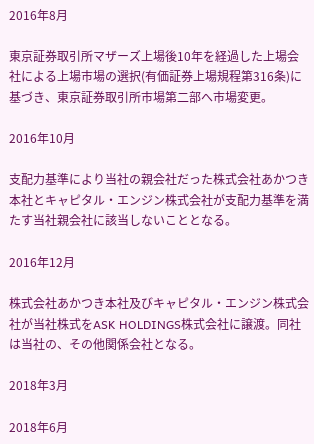2016年8月

東京証券取引所マザーズ上場後10年を経過した上場会社による上場市場の選択(有価証券上場規程第316条)に基づき、東京証券取引所市場第二部へ市場変更。

2016年10月

支配力基準により当社の親会社だった株式会社あかつき本社とキャピタル・エンジン株式会社が支配力基準を満たす当社親会社に該当しないこととなる。

2016年12月

株式会社あかつき本社及びキャピタル・エンジン株式会社が当社株式をASK HOLDINGS株式会社に譲渡。同社は当社の、その他関係会社となる。

2018年3月

2018年6月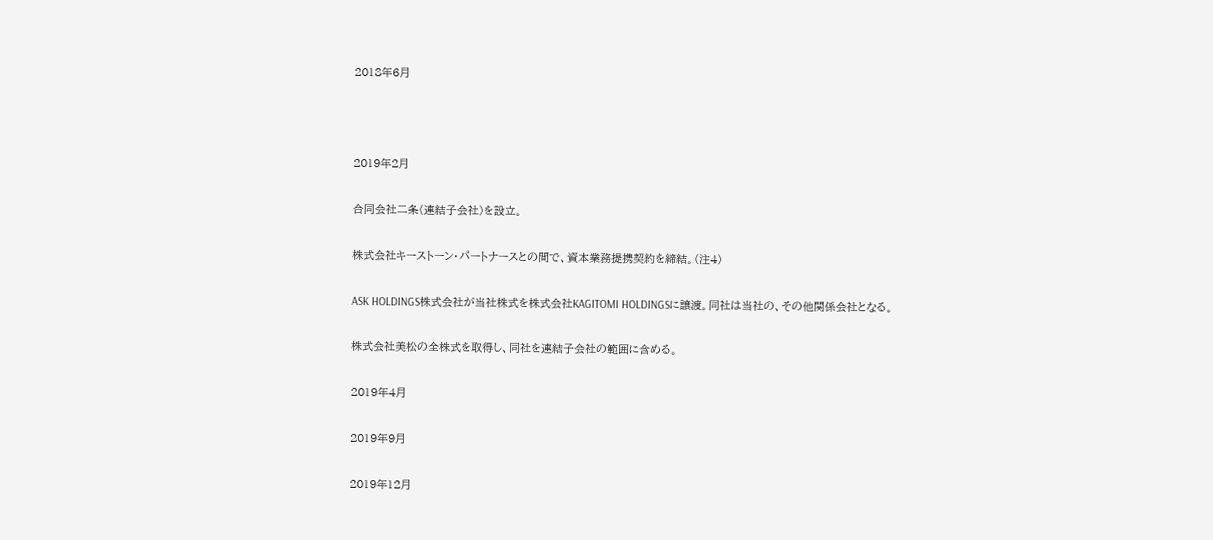2018年6月



2019年2月

合同会社二条(連結子会社)を設立。

株式会社キーストーン・パートナースとの間で、資本業務提携契約を締結。(注4)

ASK HOLDINGS株式会社が当社株式を株式会社KAGITOMI HOLDINGSに譲渡。同社は当社の、その他関係会社となる。

株式会社美松の全株式を取得し、同社を連結子会社の範囲に含める。

2019年4月

2019年9月

2019年12月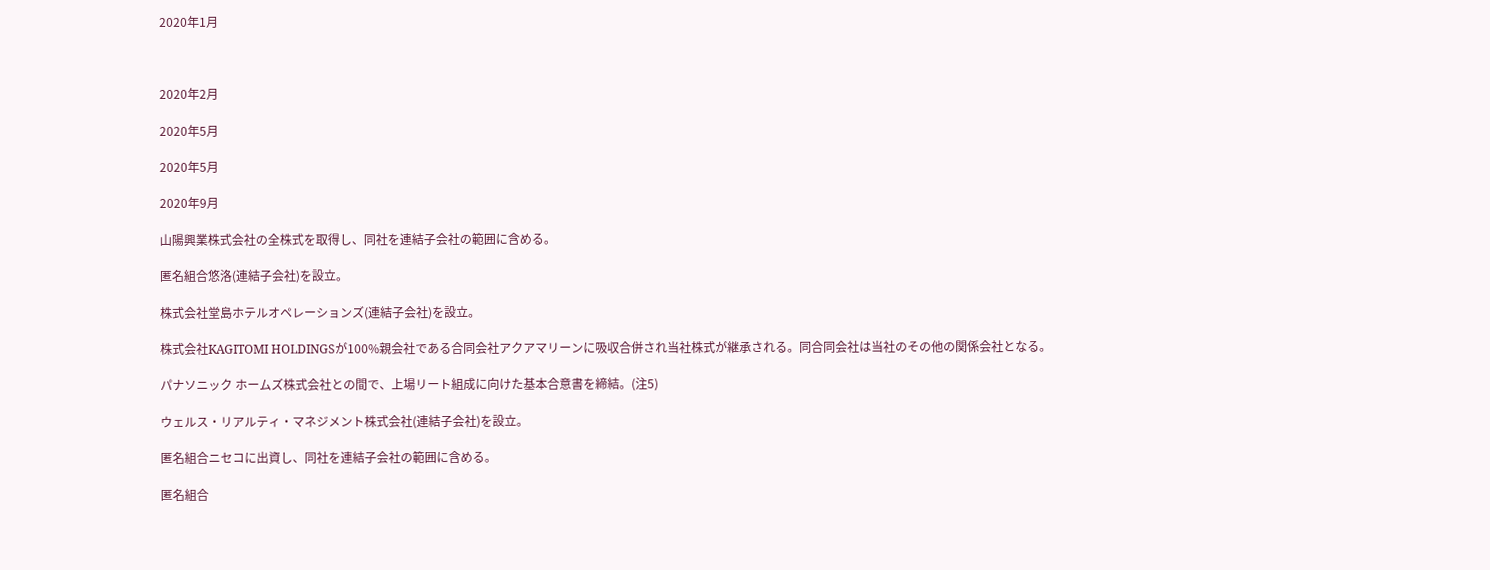2020年1月



2020年2月

2020年5月

2020年5月

2020年9月

山陽興業株式会社の全株式を取得し、同社を連結子会社の範囲に含める。

匿名組合悠洛(連結子会社)を設立。

株式会社堂島ホテルオペレーションズ(連結子会社)を設立。

株式会社KAGITOMI HOLDINGSが100%親会社である合同会社アクアマリーンに吸収合併され当社株式が継承される。同合同会社は当社のその他の関係会社となる。

パナソニック ホームズ株式会社との間で、上場リート組成に向けた基本合意書を締結。(注5)

ウェルス・リアルティ・マネジメント株式会社(連結子会社)を設立。

匿名組合ニセコに出資し、同社を連結子会社の範囲に含める。

匿名組合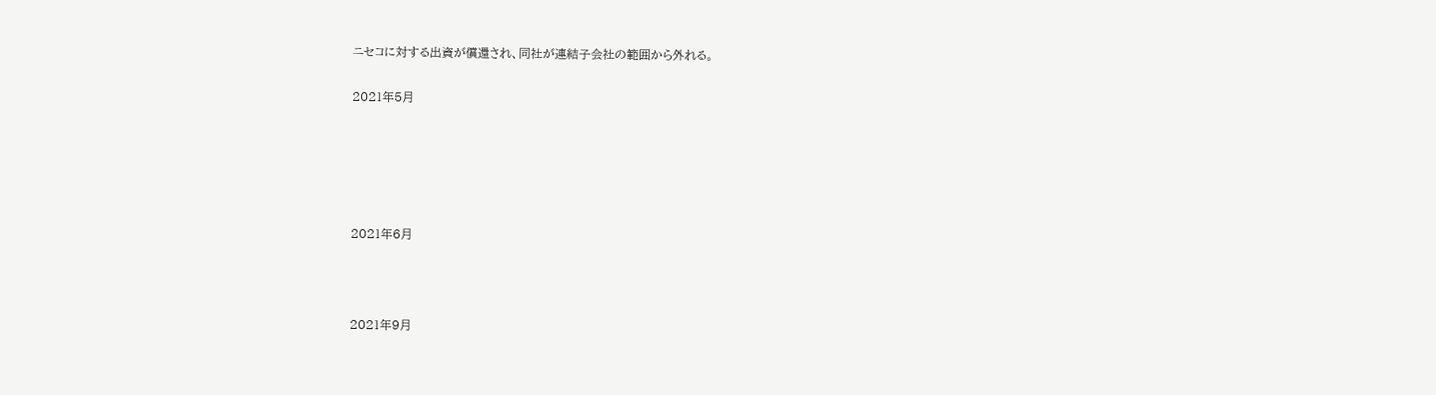ニセコに対する出資が償還され、同社が連結子会社の範囲から外れる。

2021年5月





2021年6月



2021年9月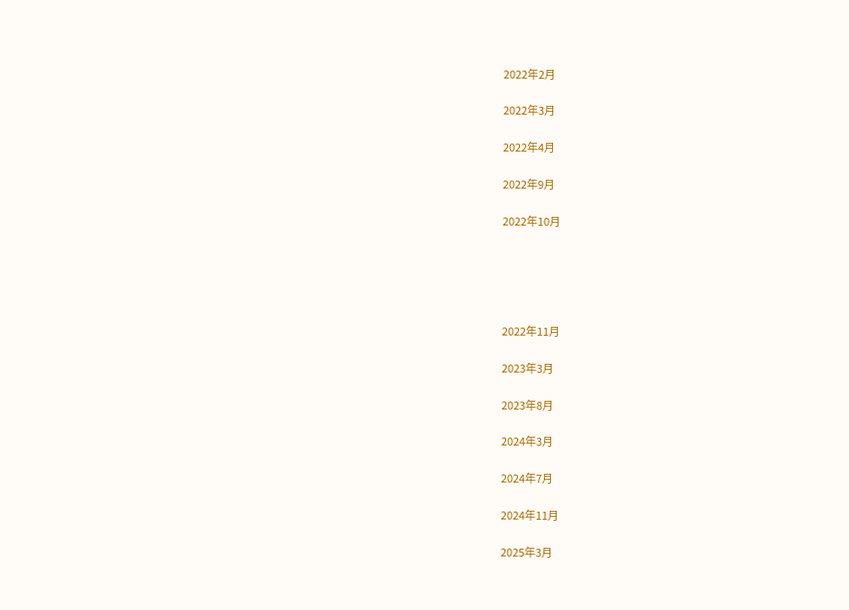2022年2月

2022年3月

2022年4月

2022年9月

2022年10月





2022年11月

2023年3月

2023年8月

2024年3月

2024年7月

2024年11月

2025年3月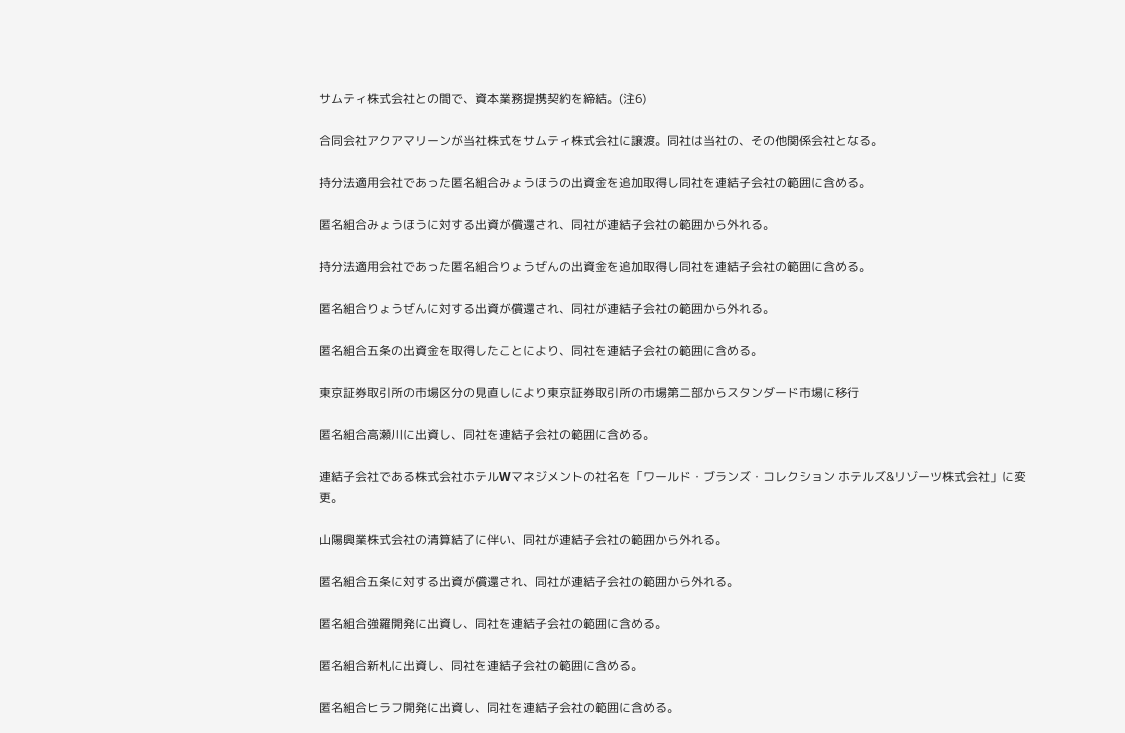サムティ株式会社との間で、資本業務提携契約を締結。(注6)

合同会社アクアマリーンが当社株式をサムティ株式会社に譲渡。同社は当社の、その他関係会社となる。

持分法適用会社であった匿名組合みょうほうの出資金を追加取得し同社を連結子会社の範囲に含める。

匿名組合みょうほうに対する出資が償還され、同社が連結子会社の範囲から外れる。

持分法適用会社であった匿名組合りょうぜんの出資金を追加取得し同社を連結子会社の範囲に含める。

匿名組合りょうぜんに対する出資が償還され、同社が連結子会社の範囲から外れる。

匿名組合五条の出資金を取得したことにより、同社を連結子会社の範囲に含める。

東京証券取引所の市場区分の見直しにより東京証券取引所の市場第二部からスタンダード市場に移行

匿名組合高瀬川に出資し、同社を連結子会社の範囲に含める。

連結子会社である株式会社ホテルWマネジメントの社名を「ワールド・ブランズ・コレクション ホテルズ&リゾーツ株式会社」に変更。

山陽興業株式会社の清算結了に伴い、同社が連結子会社の範囲から外れる。

匿名組合五条に対する出資が償還され、同社が連結子会社の範囲から外れる。

匿名組合強羅開発に出資し、同社を連結子会社の範囲に含める。

匿名組合新札に出資し、同社を連結子会社の範囲に含める。

匿名組合ヒラフ開発に出資し、同社を連結子会社の範囲に含める。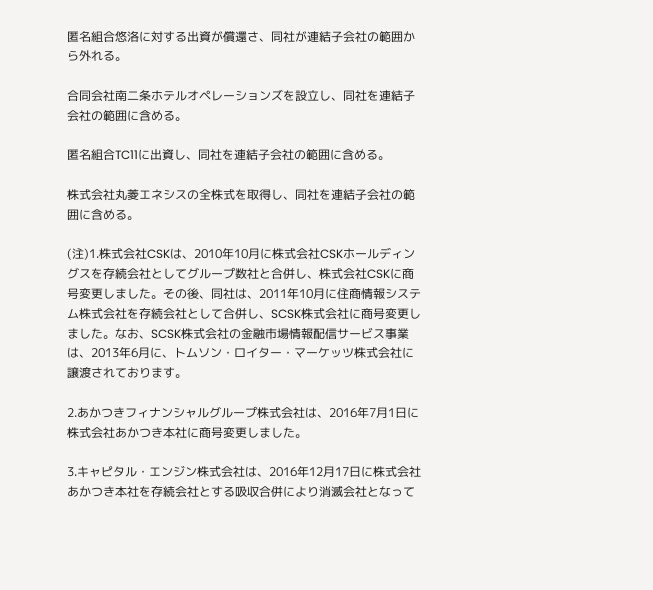匿名組合悠洛に対する出資が償還さ、同社が連結子会社の範囲から外れる。

合同会社南二条ホテルオペレーションズを設立し、同社を連結子会社の範囲に含める。

匿名組合TC11に出資し、同社を連結子会社の範囲に含める。

株式会社丸菱エネシスの全株式を取得し、同社を連結子会社の範囲に含める。

(注)1.株式会社CSKは、2010年10月に株式会社CSKホールディングスを存続会社としてグループ数社と合併し、株式会社CSKに商号変更しました。その後、同社は、2011年10月に住商情報システム株式会社を存続会社として合併し、SCSK株式会社に商号変更しました。なお、SCSK株式会社の金融市場情報配信サービス事業は、2013年6月に、トムソン・ロイター・マーケッツ株式会社に譲渡されております。

2.あかつきフィナンシャルグループ株式会社は、2016年7月1日に株式会社あかつき本社に商号変更しました。

3.キャピタル・エンジン株式会社は、2016年12月17日に株式会社あかつき本社を存続会社とする吸収合併により消滅会社となって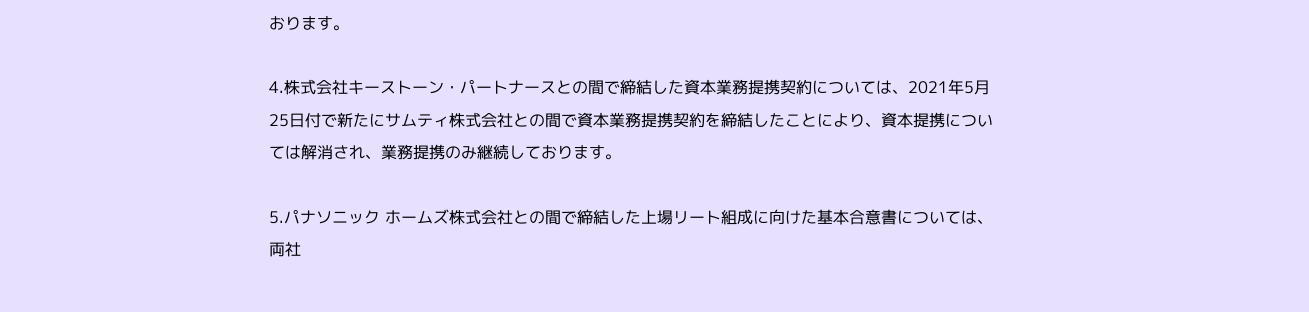おります。

4.株式会社キーストーン・パートナースとの間で締結した資本業務提携契約については、2021年5月25日付で新たにサムティ株式会社との間で資本業務提携契約を締結したことにより、資本提携については解消され、業務提携のみ継続しております。

5.パナソニック ホームズ株式会社との間で締結した上場リート組成に向けた基本合意書については、両社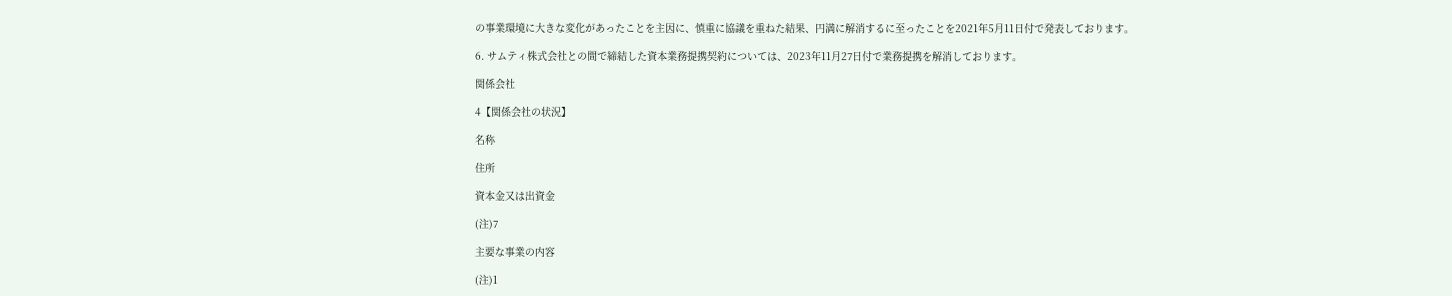の事業環境に大きな変化があったことを主因に、慎重に協議を重ねた結果、円満に解消するに至ったことを2021年5月11日付で発表しております。

6. サムティ株式会社との間で締結した資本業務提携契約については、2023年11月27日付で業務提携を解消しております。

関係会社

4【関係会社の状況】

名称

住所

資本金又は出資金

(注)7

主要な事業の内容

(注)1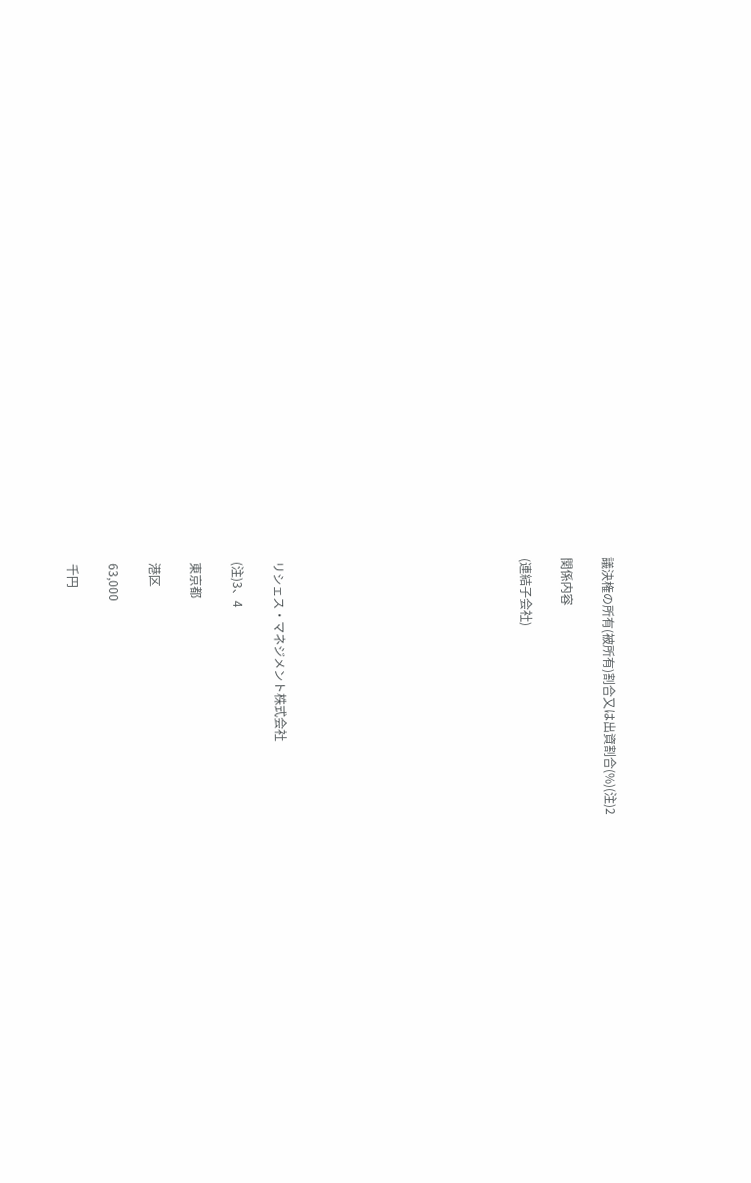議決権の所有(被所有)割合又は出資割合(%)(注)2

関係内容

(連結子会社)











リシェス・マネジメント株式会社

(注)3、4

東京都

港区

63,000

千円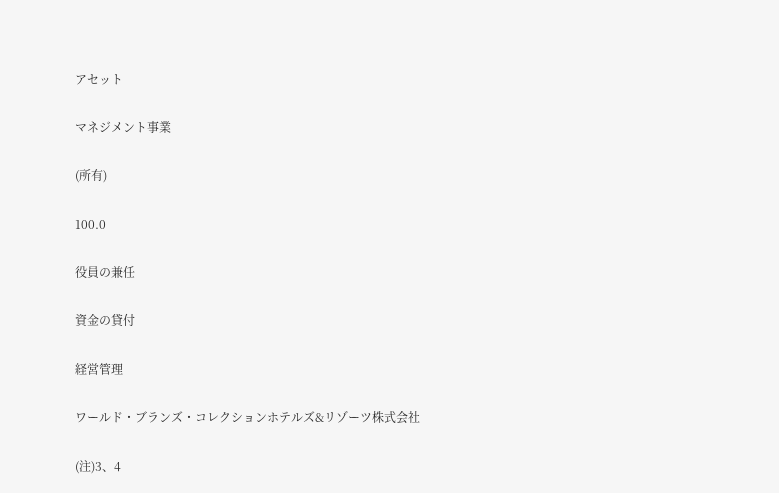アセット

マネジメント事業

(所有)

100.0

役員の兼任

資金の貸付

経営管理

ワールド・ブランズ・コレクションホテルズ&リゾーツ株式会社

(注)3、4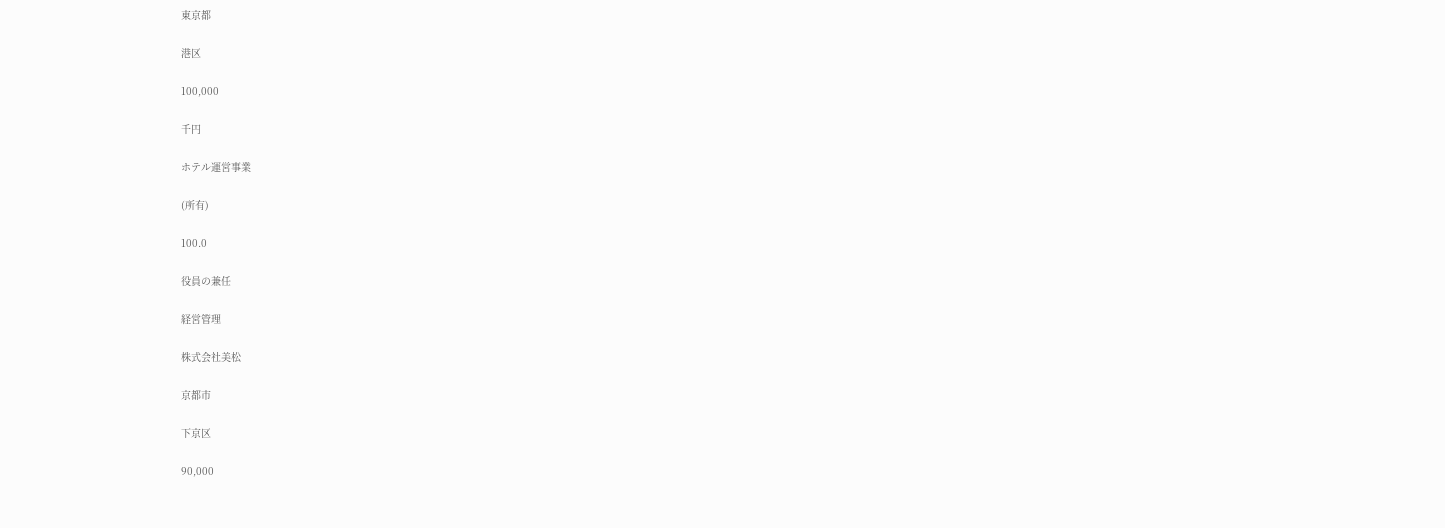東京都

港区

100,000

千円

ホテル運営事業

(所有)

100.0

役員の兼任

経営管理

株式会社美松

京都市

下京区

90,000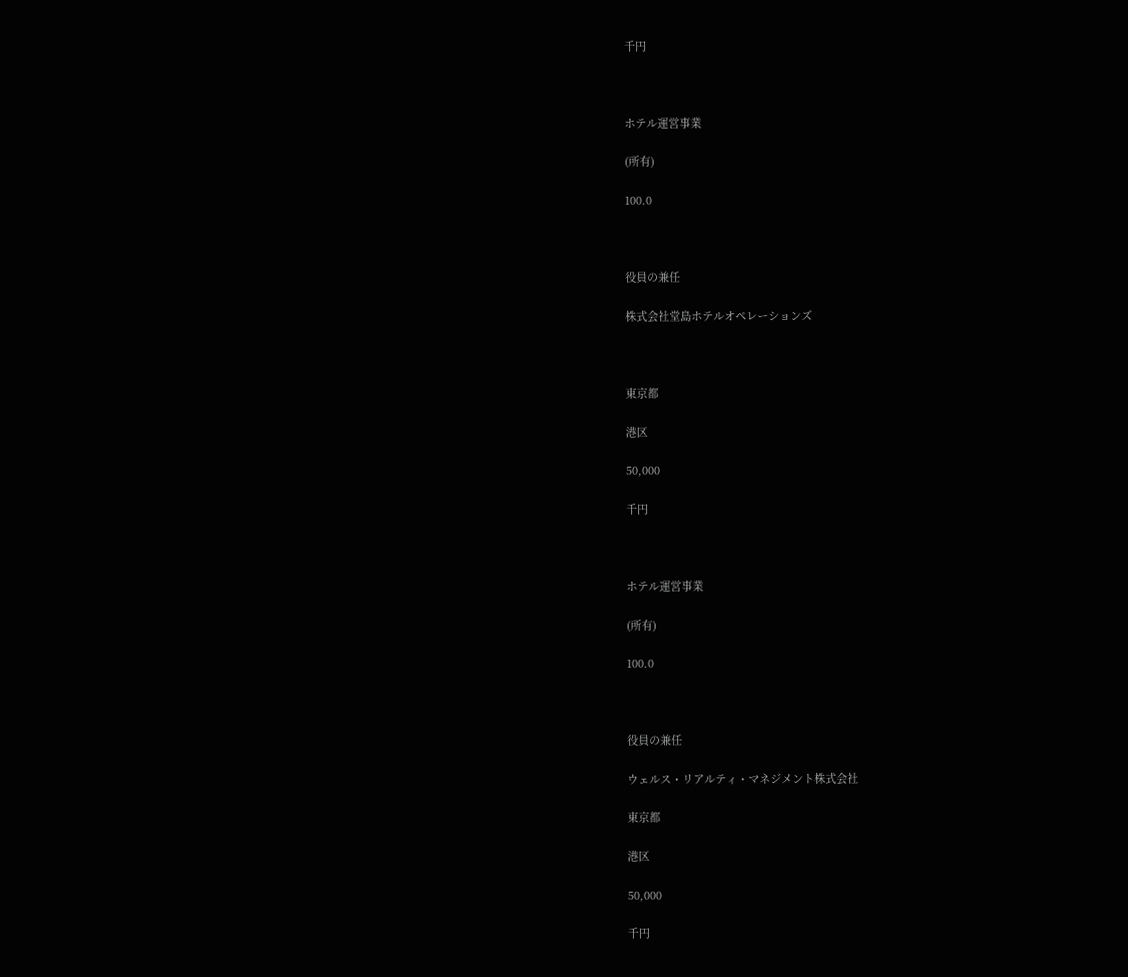千円



ホテル運営事業

(所有)

100.0



役員の兼任

株式会社堂島ホテルオペレーションズ



東京都

港区

50,000

千円



ホテル運営事業

(所有)

100.0



役員の兼任

ウェルス・リアルティ・マネジメント株式会社

東京都

港区

50,000

千円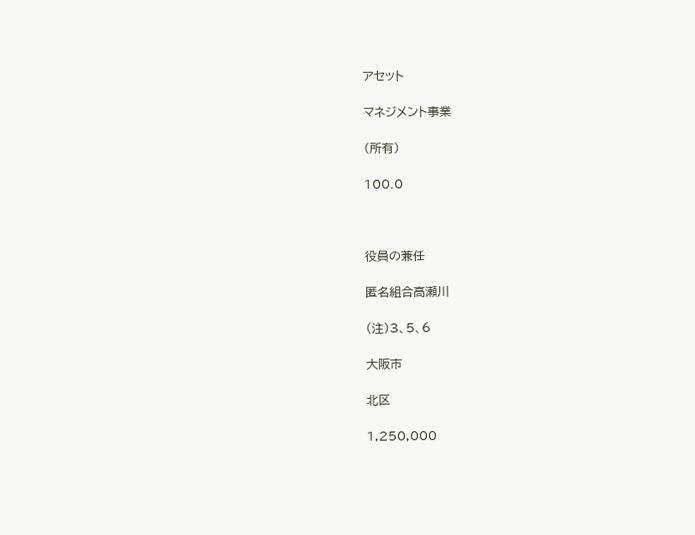アセット

マネジメント事業

(所有)

100.0



役員の兼任

匿名組合高瀬川

(注)3、5、6

大阪市

北区

1,250,000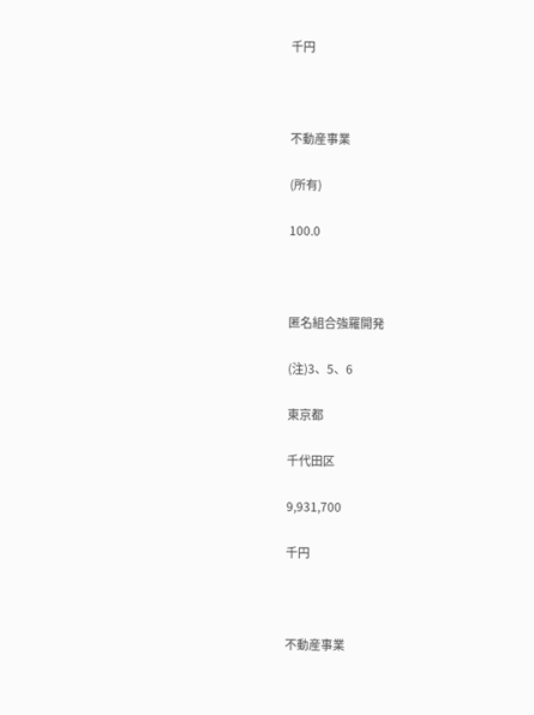千円



不動産事業

(所有)

100.0



匿名組合強羅開発

(注)3、5、6

東京都

千代田区

9,931,700

千円



不動産事業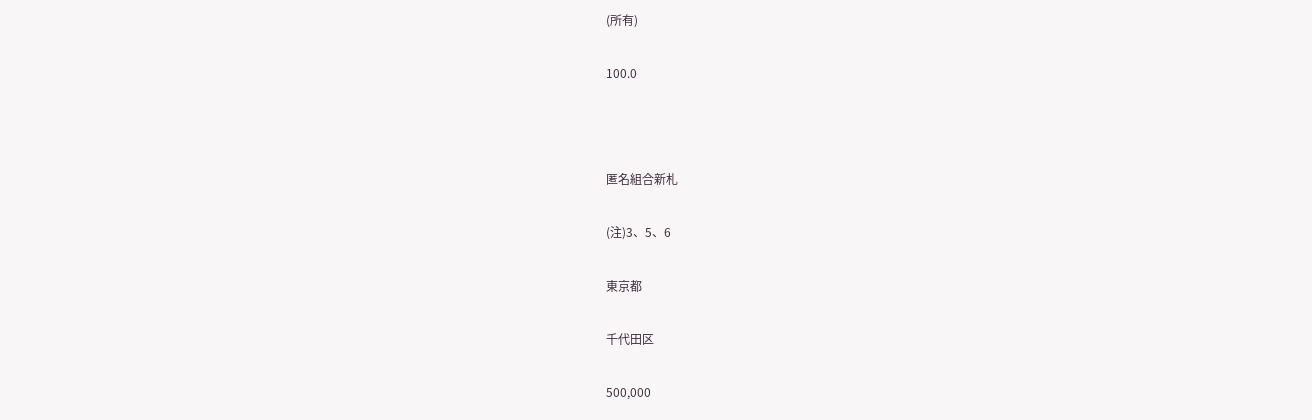(所有)

100.0



匿名組合新札

(注)3、5、6

東京都

千代田区

500,000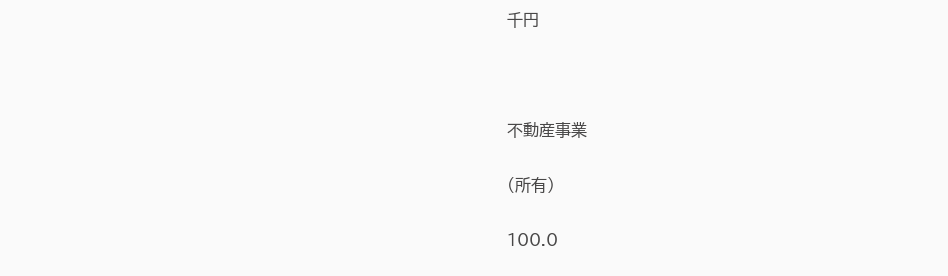千円



不動産事業

(所有)

100.0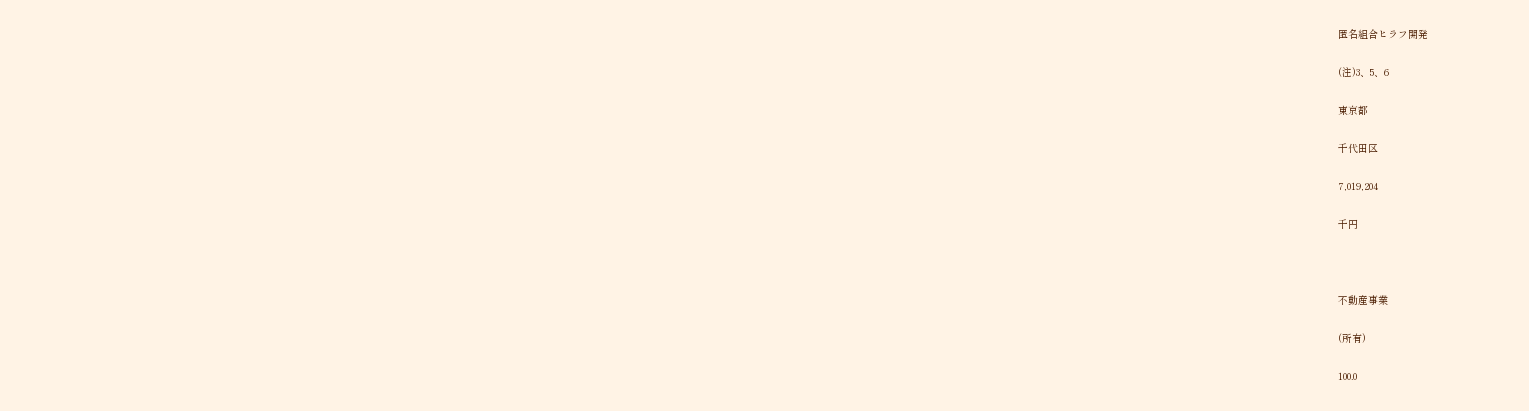匿名組合ヒラフ開発

(注)3、5、6

東京都

千代田区

7,019,204

千円



不動産事業

(所有)

100.0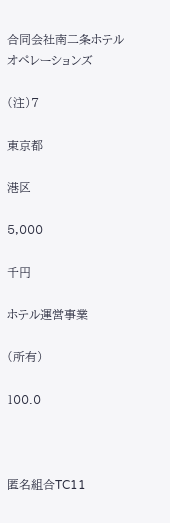合同会社南二条ホテルオペレーションズ

(注)7

東京都

港区

5,000

千円

ホテル運営事業

(所有)

100.0



匿名組合TC11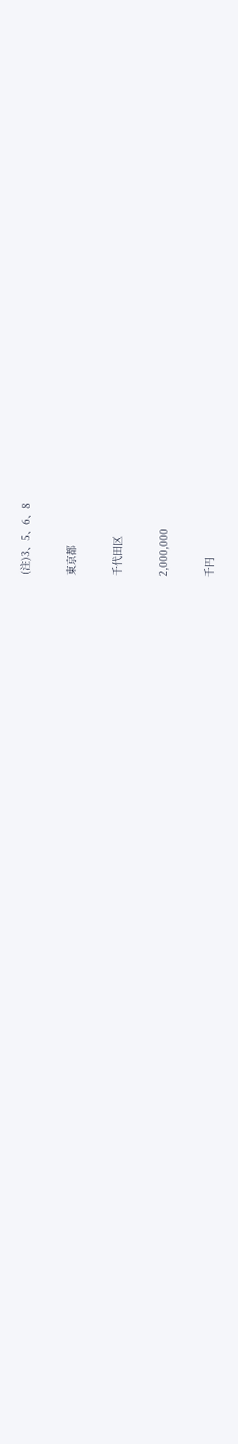(注)3、5、6、8

東京都

千代田区

2,000,000

千円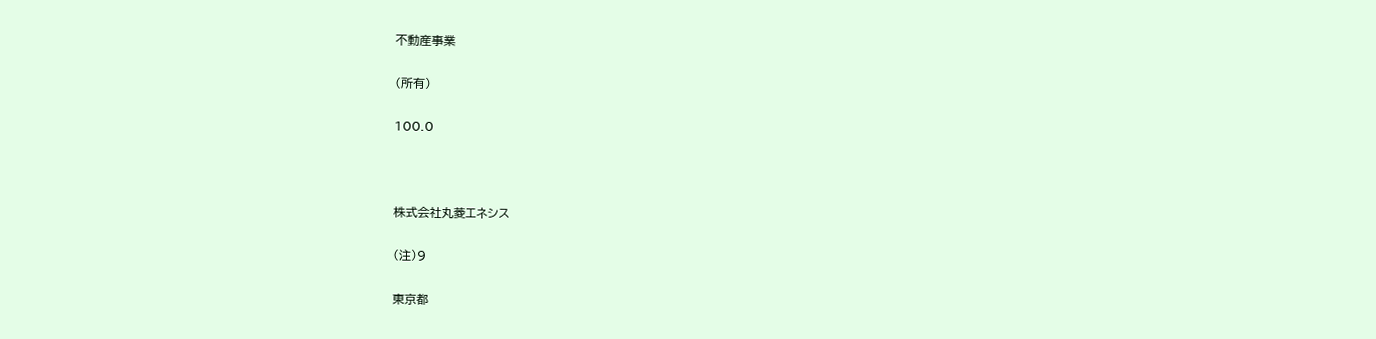不動産事業

(所有)

100.0



株式会社丸菱エネシス

(注)9

東京都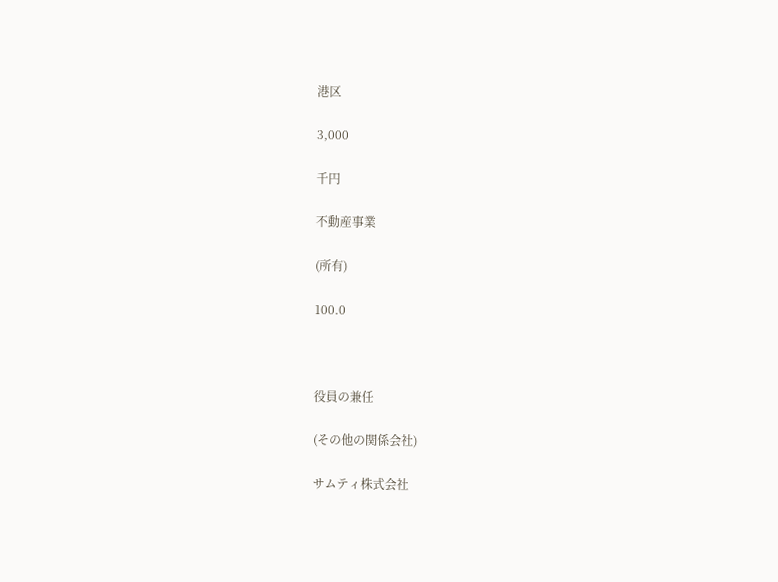港区

3,000

千円

不動産事業

(所有)

100.0



役員の兼任

(その他の関係会社)

サムティ株式会社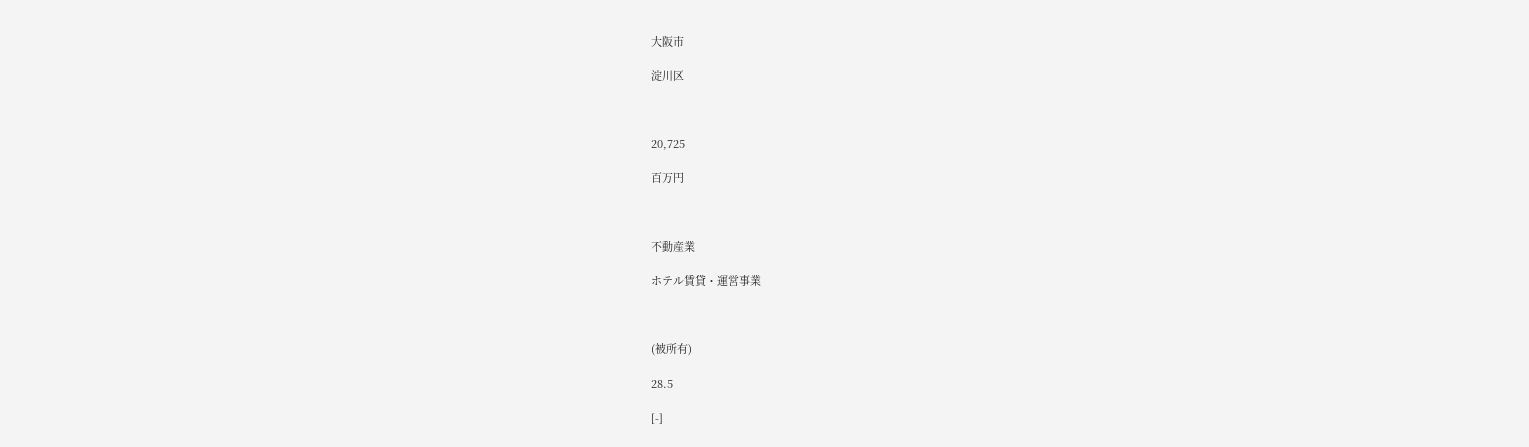大阪市

淀川区



20,725

百万円



不動産業

ホテル賃貸・運営事業



(被所有)

28.5

[-]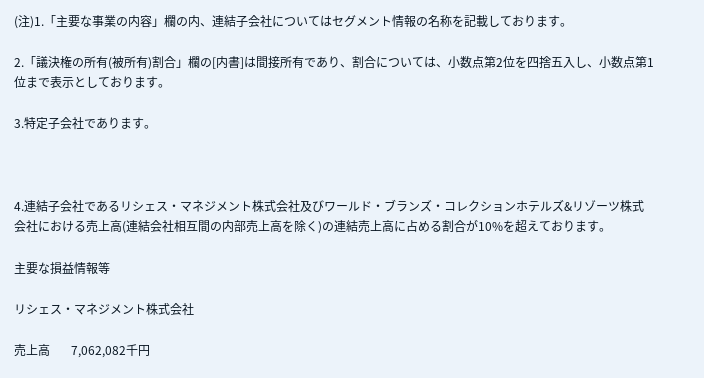(注)1.「主要な事業の内容」欄の内、連結子会社についてはセグメント情報の名称を記載しております。

2.「議決権の所有(被所有)割合」欄の[内書]は間接所有であり、割合については、小数点第2位を四捨五入し、小数点第1位まで表示としております。

3.特定子会社であります。



4.連結子会社であるリシェス・マネジメント株式会社及びワールド・ブランズ・コレクションホテルズ&リゾーツ株式会社における売上高(連結会社相互間の内部売上高を除く)の連結売上高に占める割合が10%を超えております。

主要な損益情報等

リシェス・マネジメント株式会社

売上高       7,062,082千円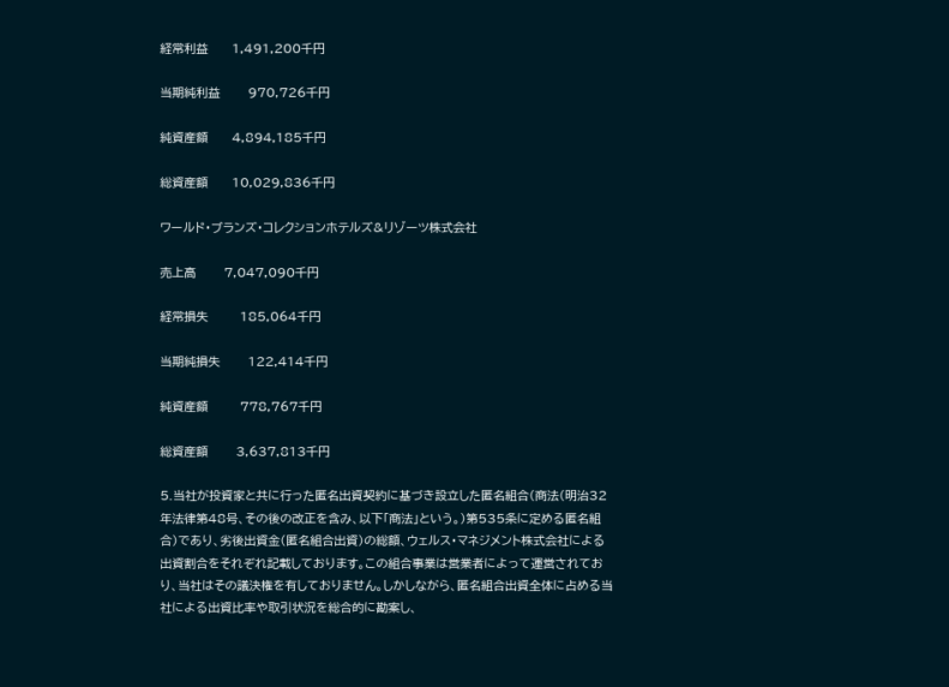経常利益      1,491,200千円

当期純利益       970,726千円

純資産額      4,894,185千円

総資産額      10,029,836千円

ワールド・ブランズ・コレクションホテルズ&リゾーツ株式会社

売上高       7,047,090千円

経常損失        185,064千円

当期純損失       122,414千円

純資産額        778,767千円

総資産額       3,637,813千円

5.当社が投資家と共に行った匿名出資契約に基づき設立した匿名組合(商法(明治32年法律第48号、その後の改正を含み、以下「商法」という。)第535条に定める匿名組合)であり、劣後出資金(匿名組合出資)の総額、ウェルス・マネジメント株式会社による出資割合をそれぞれ記載しております。この組合事業は営業者によって運営されており、当社はその議決権を有しておりません。しかしながら、匿名組合出資全体に占める当社による出資比率や取引状況を総合的に勘案し、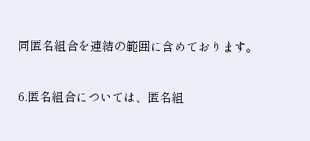同匿名組合を連結の範囲に含めております。

6.匿名組合については、匿名組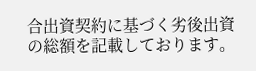合出資契約に基づく劣後出資の総額を記載しております。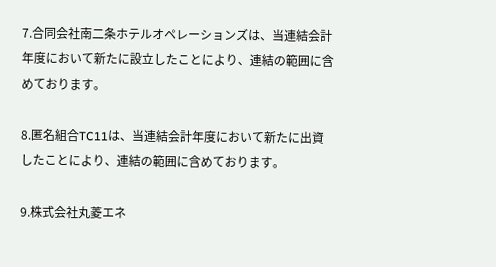7.合同会社南二条ホテルオペレーションズは、当連結会計年度において新たに設立したことにより、連結の範囲に含めております。

8.匿名組合TC11は、当連結会計年度において新たに出資したことにより、連結の範囲に含めております。

9.株式会社丸菱エネ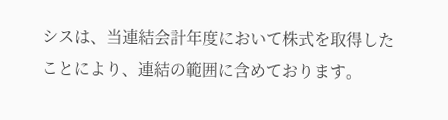シスは、当連結会計年度において株式を取得したことにより、連結の範囲に含めております。